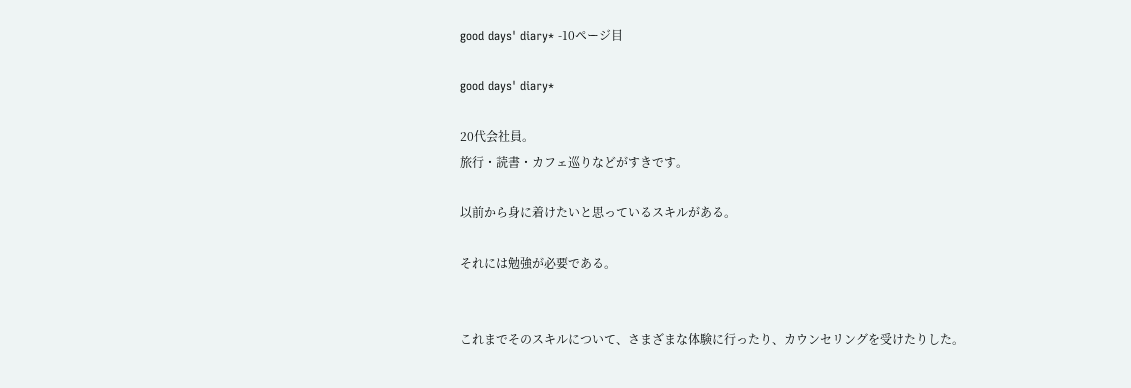good days' diary* -10ページ目

good days' diary*

20代会社員。
旅行・読書・カフェ巡りなどがすきです。

以前から身に着けたいと思っているスキルがある。

それには勉強が必要である。


これまでそのスキルについて、さまざまな体験に行ったり、カウンセリングを受けたりした。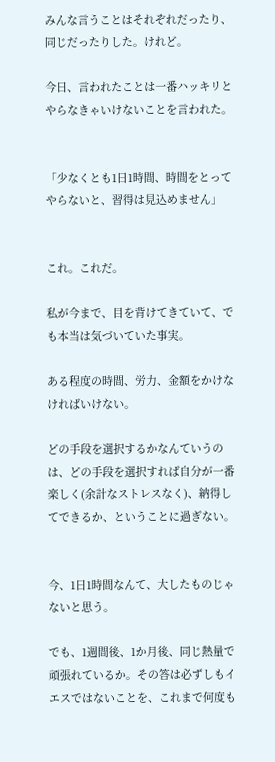みんな言うことはそれぞれだったり、同じだったりした。けれど。

今日、言われたことは一番ハッキリとやらなきゃいけないことを言われた。


「少なくとも1日1時間、時間をとってやらないと、習得は見込めません」


これ。これだ。

私が今まで、目を背けてきていて、でも本当は気づいていた事実。

ある程度の時間、労力、金額をかけなければいけない。

どの手段を選択するかなんていうのは、どの手段を選択すれば自分が一番楽しく(余計なストレスなく)、納得してできるか、ということに過ぎない。


今、1日1時間なんて、大したものじゃないと思う。

でも、1週間後、1か月後、同じ熱量で頑張れているか。その答は必ずしもイエスではないことを、これまで何度も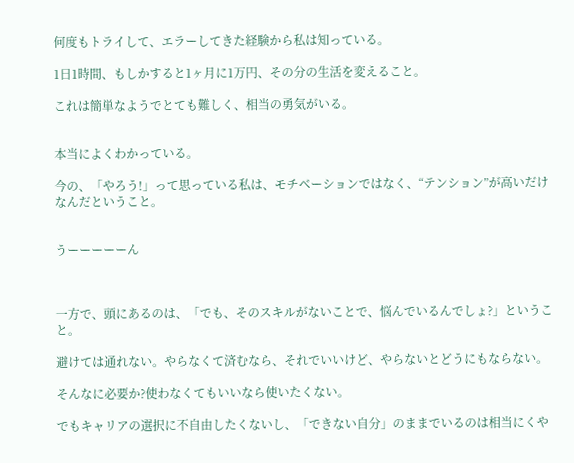何度もトライして、エラーしてきた経験から私は知っている。

1日1時間、もしかすると1ヶ月に1万円、その分の生活を変えること。

これは簡単なようでとても難しく、相当の勇気がいる。


本当によくわかっている。

今の、「やろう!」って思っている私は、モチベーションではなく、“テンション”が高いだけなんだということ。


うーーーーーん



一方で、頭にあるのは、「でも、そのスキルがないことで、悩んでいるんでしょ?」ということ。

避けては通れない。やらなくて済むなら、それでいいけど、やらないとどうにもならない。

そんなに必要か?使わなくてもいいなら使いたくない。

でもキャリアの選択に不自由したくないし、「できない自分」のままでいるのは相当にくや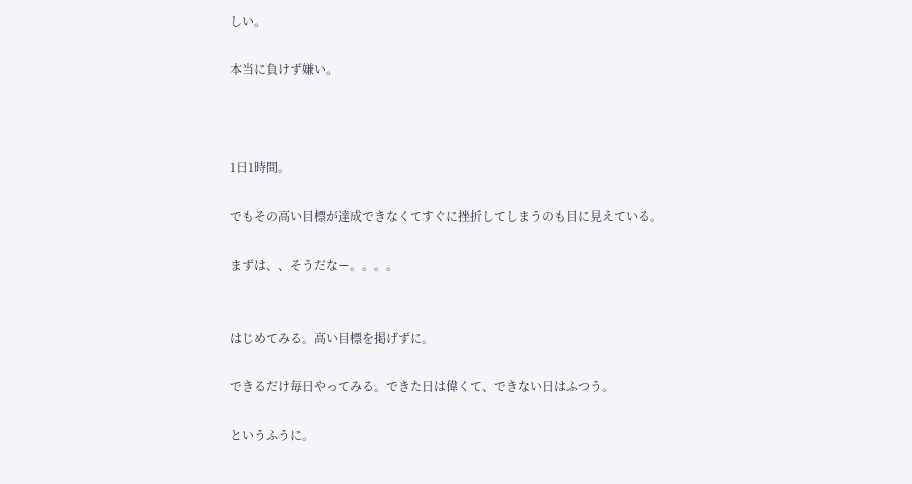しい。

本当に負けず嫌い。



1日1時間。

でもその高い目標が達成できなくてすぐに挫折してしまうのも目に見えている。

まずは、、そうだなー。。。。


はじめてみる。高い目標を掲げずに。

できるだけ毎日やってみる。できた日は偉くて、できない日はふつう。

というふうに。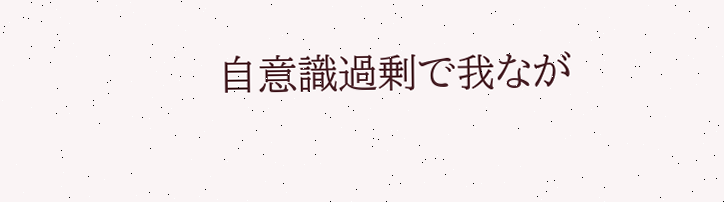自意識過剰で我なが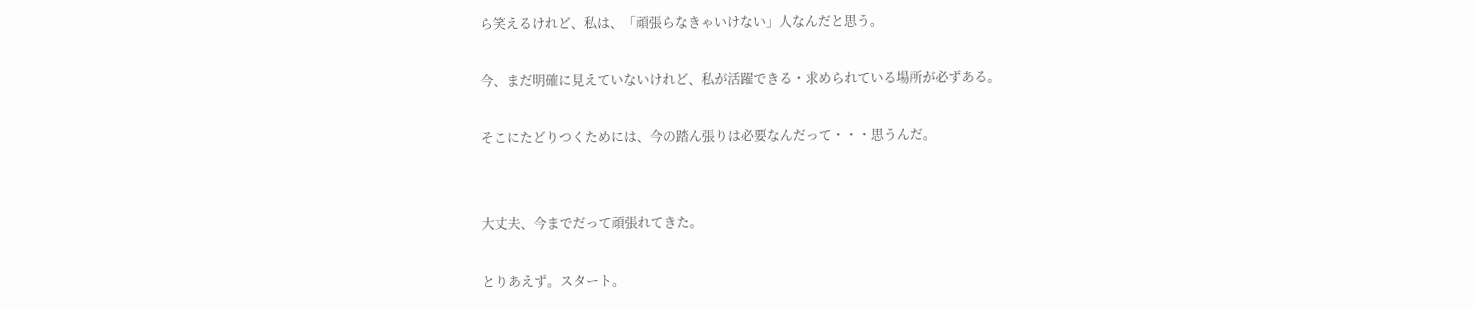ら笑えるけれど、私は、「頑張らなきゃいけない」人なんだと思う。

今、まだ明確に見えていないけれど、私が活躍できる・求められている場所が必ずある。

そこにたどりつくためには、今の踏ん張りは必要なんだって・・・思うんだ。


大丈夫、今までだって頑張れてきた。

とりあえず。スタート。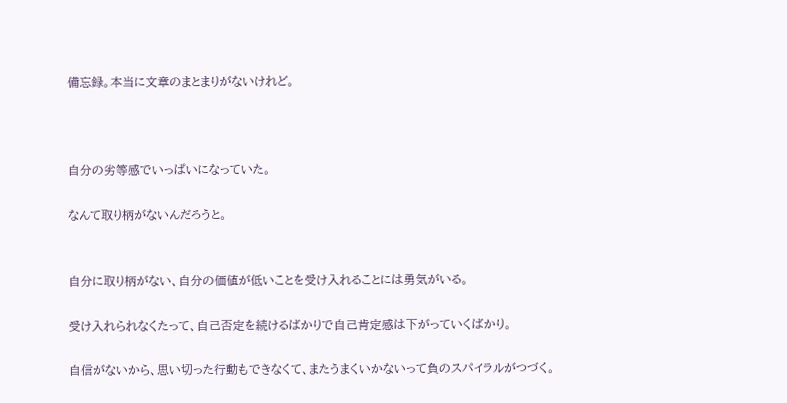備忘録。本当に文章のまとまりがないけれど。



自分の劣等感でいっぱいになっていた。

なんて取り柄がないんだろうと。


自分に取り柄がない、自分の価値が低いことを受け入れることには勇気がいる。

受け入れられなくたって、自己否定を続けるばかりで自己肯定感は下がっていくばかり。

自信がないから、思い切った行動もできなくて、またうまくいかないって負のスパイラルがつづく。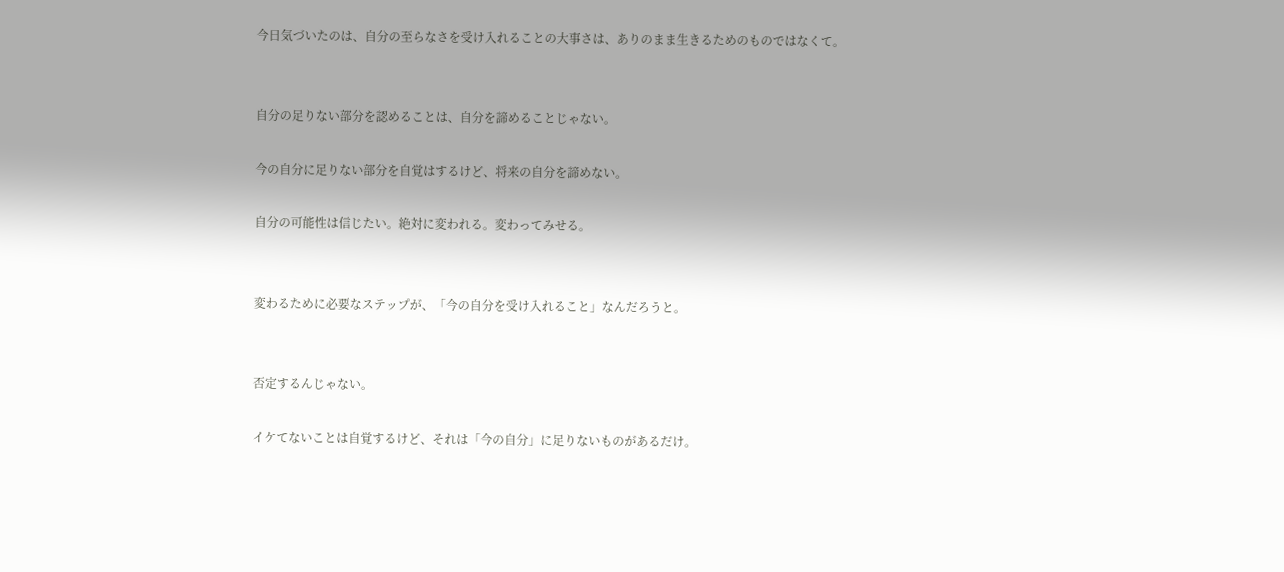今日気づいたのは、自分の至らなさを受け入れることの大事さは、ありのまま生きるためのものではなくて。


自分の足りない部分を認めることは、自分を諦めることじゃない。

今の自分に足りない部分を自覚はするけど、将来の自分を諦めない。

自分の可能性は信じたい。絶対に変われる。変わってみせる。


変わるために必要なステップが、「今の自分を受け入れること」なんだろうと。


否定するんじゃない。

イケてないことは自覚するけど、それは「今の自分」に足りないものがあるだけ。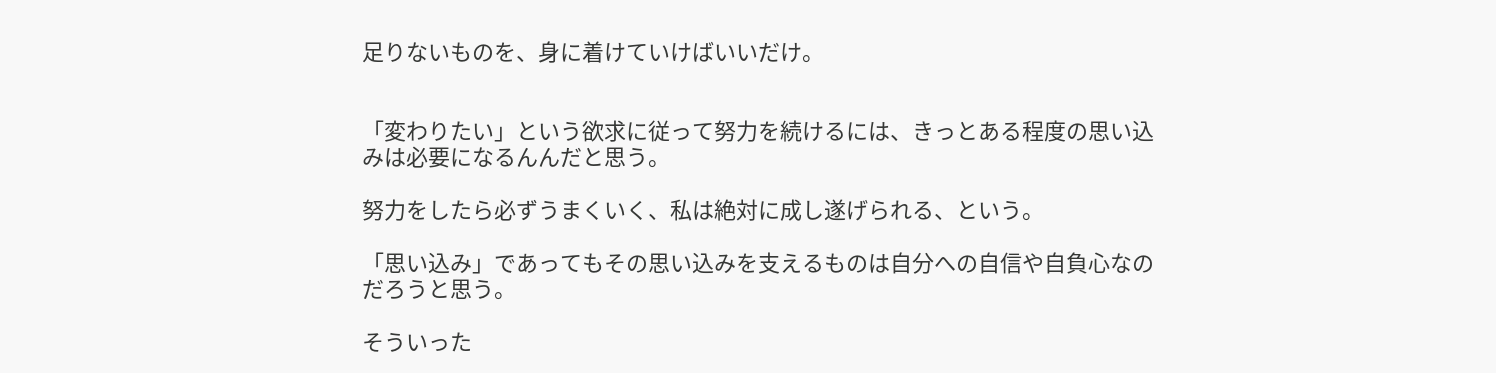足りないものを、身に着けていけばいいだけ。


「変わりたい」という欲求に従って努力を続けるには、きっとある程度の思い込みは必要になるんんだと思う。

努力をしたら必ずうまくいく、私は絶対に成し遂げられる、という。

「思い込み」であってもその思い込みを支えるものは自分への自信や自負心なのだろうと思う。

そういった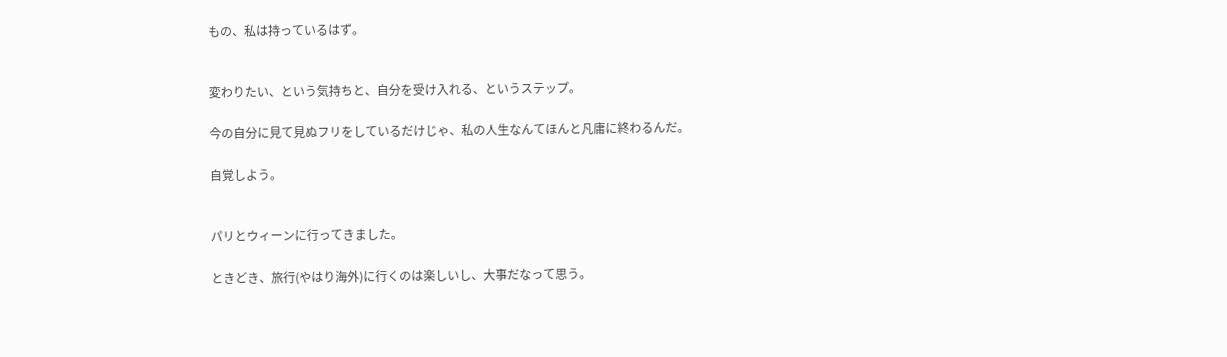もの、私は持っているはず。


変わりたい、という気持ちと、自分を受け入れる、というステップ。

今の自分に見て見ぬフリをしているだけじゃ、私の人生なんてほんと凡庸に終わるんだ。

自覚しよう。


パリとウィーンに行ってきました。

ときどき、旅行(やはり海外)に行くのは楽しいし、大事だなって思う。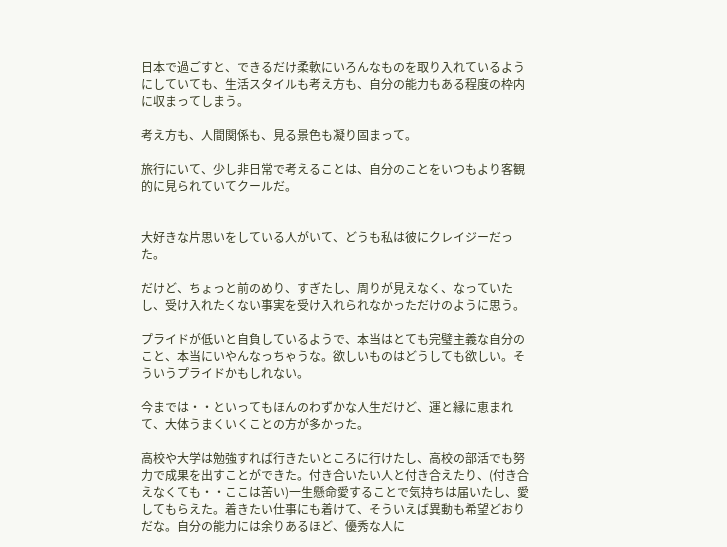日本で過ごすと、できるだけ柔軟にいろんなものを取り入れているようにしていても、生活スタイルも考え方も、自分の能力もある程度の枠内に収まってしまう。

考え方も、人間関係も、見る景色も凝り固まって。

旅行にいて、少し非日常で考えることは、自分のことをいつもより客観的に見られていてクールだ。


大好きな片思いをしている人がいて、どうも私は彼にクレイジーだった。

だけど、ちょっと前のめり、すぎたし、周りが見えなく、なっていたし、受け入れたくない事実を受け入れられなかっただけのように思う。

プライドが低いと自負しているようで、本当はとても完璧主義な自分のこと、本当にいやんなっちゃうな。欲しいものはどうしても欲しい。そういうプライドかもしれない。

今までは・・といってもほんのわずかな人生だけど、運と縁に恵まれて、大体うまくいくことの方が多かった。

高校や大学は勉強すれば行きたいところに行けたし、高校の部活でも努力で成果を出すことができた。付き合いたい人と付き合えたり、(付き合えなくても・・ここは苦い)一生懸命愛することで気持ちは届いたし、愛してもらえた。着きたい仕事にも着けて、そういえば異動も希望どおりだな。自分の能力には余りあるほど、優秀な人に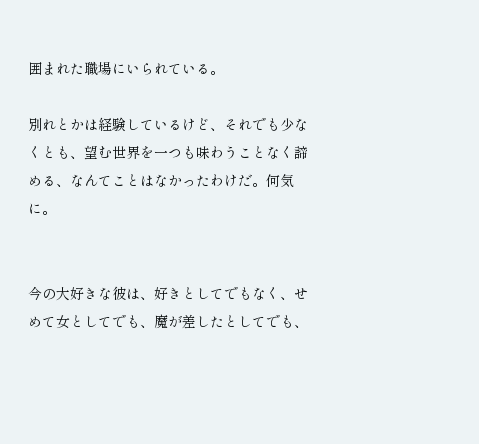囲まれた職場にいられている。

別れとかは経験しているけど、それでも少なくとも、望む世界を一つも味わうことなく諦める、なんてことはなかったわけだ。何気に。


今の大好きな彼は、好きとしてでもなく、せめて女としてでも、魔が差したとしてでも、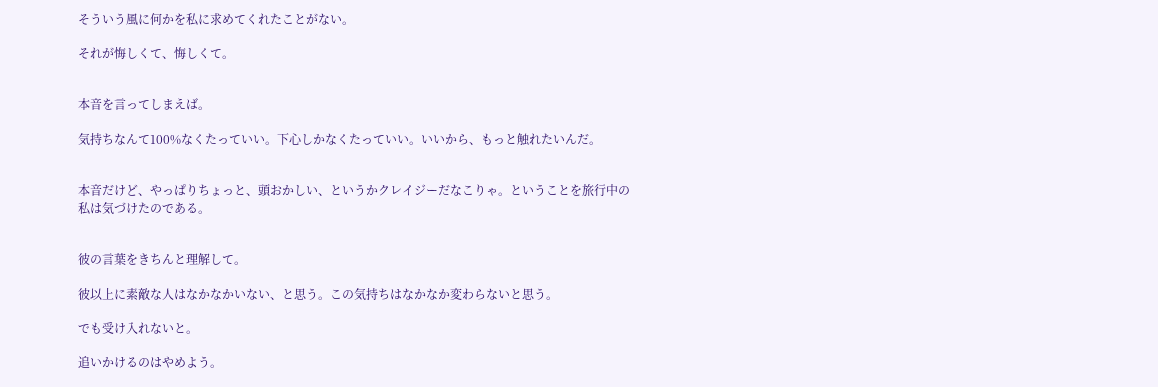そういう風に何かを私に求めてくれたことがない。

それが悔しくて、悔しくて。


本音を言ってしまえば。

気持ちなんて100%なくたっていい。下心しかなくたっていい。いいから、もっと触れたいんだ。


本音だけど、やっぱりちょっと、頭おかしい、というかクレイジーだなこりゃ。ということを旅行中の私は気づけたのである。


彼の言葉をきちんと理解して。

彼以上に素敵な人はなかなかいない、と思う。この気持ちはなかなか変わらないと思う。

でも受け入れないと。

追いかけるのはやめよう。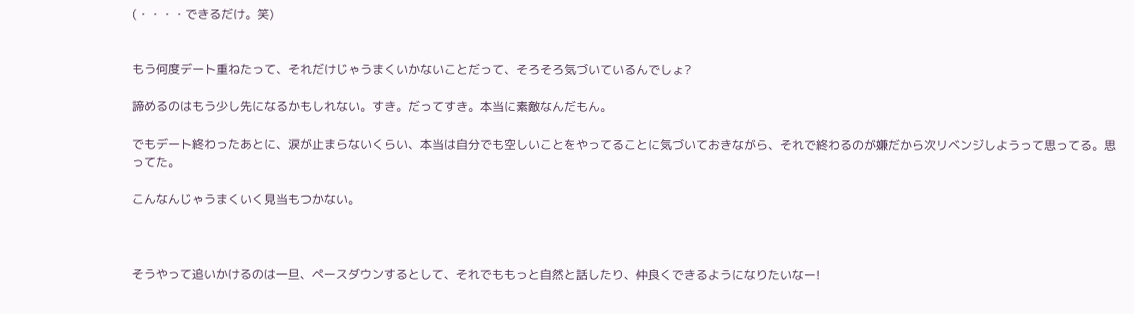(・・・・できるだけ。笑)


もう何度デート重ねたって、それだけじゃうまくいかないことだって、そろそろ気づいているんでしょ?

諦めるのはもう少し先になるかもしれない。すき。だってすき。本当に素敵なんだもん。

でもデート終わったあとに、涙が止まらないくらい、本当は自分でも空しいことをやってることに気づいておきながら、それで終わるのが嫌だから次リベンジしようって思ってる。思ってた。

こんなんじゃうまくいく見当もつかない。



そうやって追いかけるのは一旦、ペースダウンするとして、それでももっと自然と話したり、仲良くできるようになりたいなー!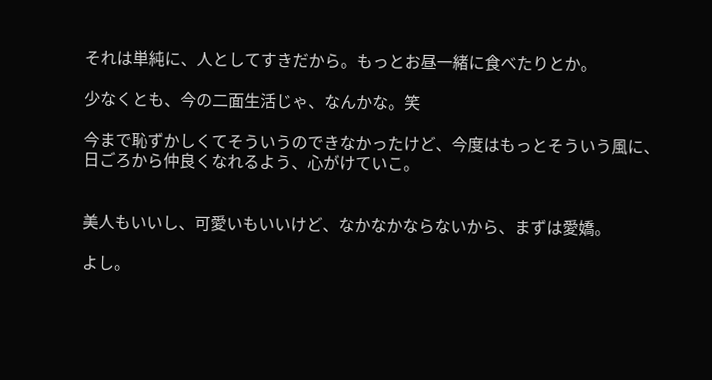それは単純に、人としてすきだから。もっとお昼一緒に食べたりとか。

少なくとも、今の二面生活じゃ、なんかな。笑

今まで恥ずかしくてそういうのできなかったけど、今度はもっとそういう風に、日ごろから仲良くなれるよう、心がけていこ。


美人もいいし、可愛いもいいけど、なかなかならないから、まずは愛嬌。

よし。